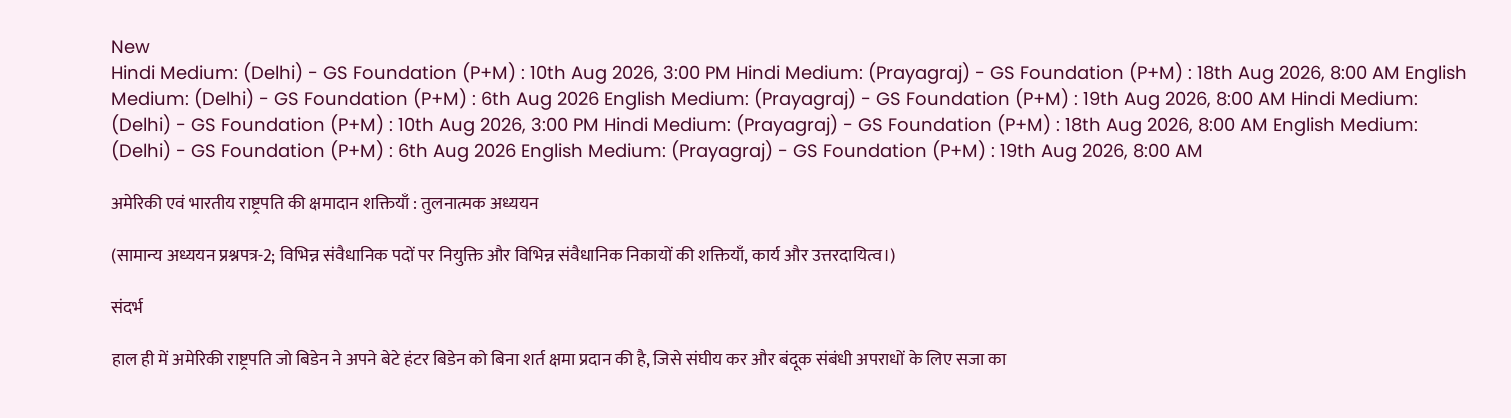New
Hindi Medium: (Delhi) - GS Foundation (P+M) : 10th Aug 2026, 3:00 PM Hindi Medium: (Prayagraj) - GS Foundation (P+M) : 18th Aug 2026, 8:00 AM English Medium: (Delhi) - GS Foundation (P+M) : 6th Aug 2026 English Medium: (Prayagraj) - GS Foundation (P+M) : 19th Aug 2026, 8:00 AM Hindi Medium: (Delhi) - GS Foundation (P+M) : 10th Aug 2026, 3:00 PM Hindi Medium: (Prayagraj) - GS Foundation (P+M) : 18th Aug 2026, 8:00 AM English Medium: (Delhi) - GS Foundation (P+M) : 6th Aug 2026 English Medium: (Prayagraj) - GS Foundation (P+M) : 19th Aug 2026, 8:00 AM

अमेरिकी एवं भारतीय राष्ट्रपति की क्षमादान शक्तियाँ : तुलनात्मक अध्ययन

(सामान्य अध्ययन प्रश्नपत्र-2; विभिन्न संवैधानिक पदों पर नियुक्ति और विभिन्न संवैधानिक निकायों की शक्तियाँ, कार्य और उत्तरदायित्व।)

संदर्भ

हाल ही में अमेरिकी राष्ट्रपति जो बिडेन ने अपने बेटे हंटर बिडेन को बिना शर्त क्षमा प्रदान की है, जिसे संघीय कर और बंदूक संबंधी अपराधों के लिए सजा का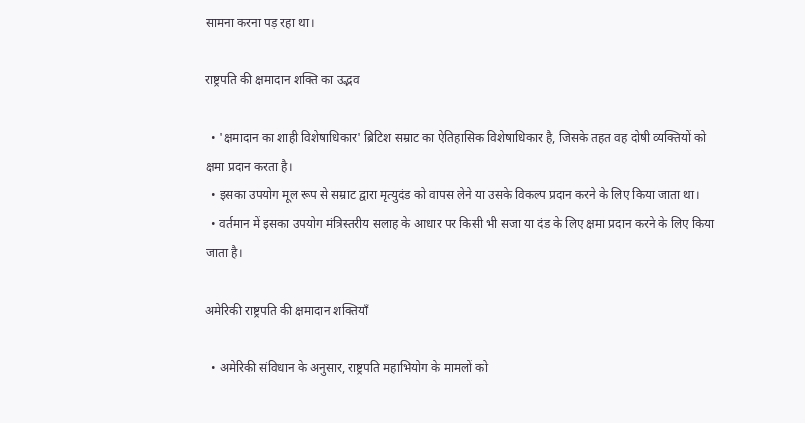सामना करना पड़ रहा था।

राष्ट्रपति की क्षमादान शक्ति का उद्भव

  • 'क्षमादान का शाही विशेषाधिकार' ब्रिटिश सम्राट का ऐतिहासिक विशेषाधिकार है, जिसके तहत वह दोषी व्यक्तियों को क्षमा प्रदान करता है।
  • इसका उपयोग मूल रूप से सम्राट द्वारा मृत्युदंड को वापस लेने या उसके विकल्प प्रदान करने के लिए किया जाता था।
  • वर्तमान में इसका उपयोग मंत्रिस्तरीय सलाह के आधार पर किसी भी सजा या दंड के लिए क्षमा प्रदान करने के लिए किया जाता है।

अमेरिकी राष्ट्रपति की क्षमादान शक्तियाँ

  • अमेरिकी संविधान के अनुसार, राष्ट्रपति महाभियोग के मामलों को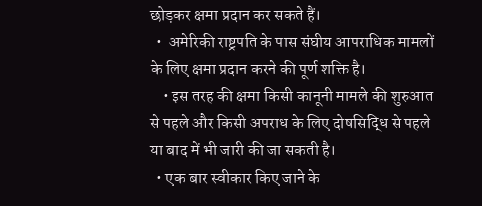छोड़कर क्षमा प्रदान कर सकते हैं।
  •  अमेरिकी राष्ट्रपति के पास संघीय आपराधिक मामलों के लिए क्षमा प्रदान करने की पूर्ण शक्ति है।
    • इस तरह की क्षमा किसी कानूनी मामले की शुरुआत से पहले और किसी अपराध के लिए दोषसिद्धि से पहले या बाद में भी जारी की जा सकती है।
  • एक बार स्वीकार किए जाने के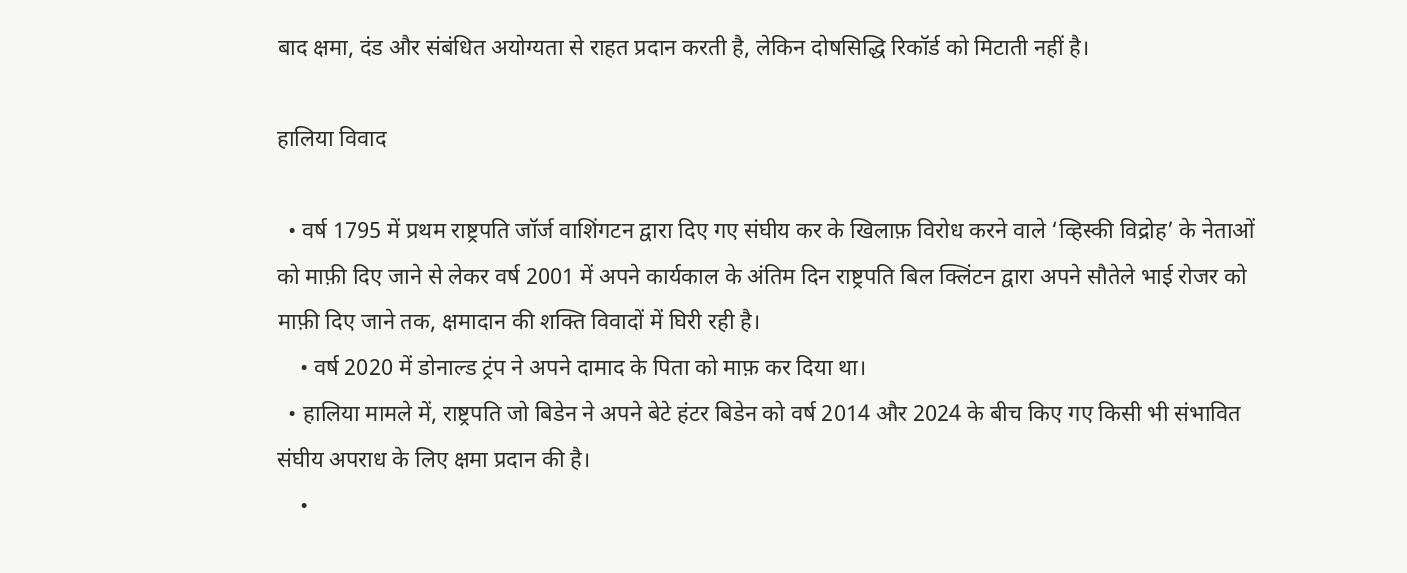बाद क्षमा, दंड और संबंधित अयोग्यता से राहत प्रदान करती है, लेकिन दोषसिद्धि रिकॉर्ड को मिटाती नहीं है।

हालिया विवाद

  • वर्ष 1795 में प्रथम राष्ट्रपति जॉर्ज वाशिंगटन द्वारा दिए गए संघीय कर के खिलाफ़ विरोध करने वाले ‘व्हिस्की विद्रोह’ के नेताओं को माफ़ी दिए जाने से लेकर वर्ष 2001 में अपने कार्यकाल के अंतिम दिन राष्ट्रपति बिल क्लिंटन द्वारा अपने सौतेले भाई रोजर को माफ़ी दिए जाने तक, क्षमादान की शक्ति विवादों में घिरी रही है।
    • वर्ष 2020 में डोनाल्ड ट्रंप ने अपने दामाद के पिता को माफ़ कर दिया था।
  • हालिया मामले में, राष्ट्रपति जो बिडेन ने अपने बेटे हंटर बिडेन को वर्ष 2014 और 2024 के बीच किए गए किसी भी संभावित संघीय अपराध के लिए क्षमा प्रदान की है।
    •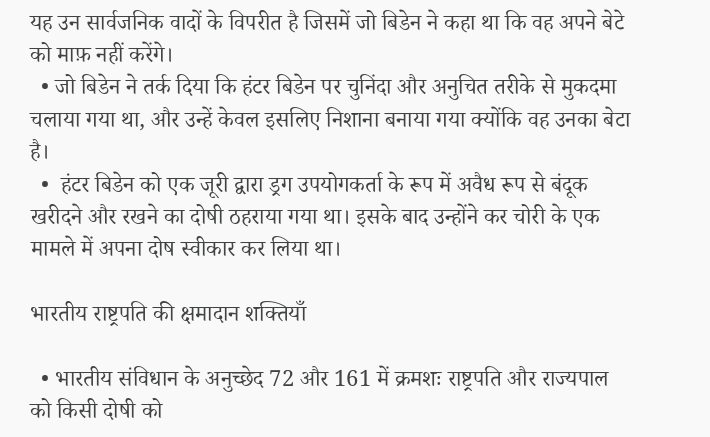यह उन सार्वजनिक वादों के विपरीत है जिसमें जो बिडेन ने कहा था कि वह अपने बेटे को माफ़ नहीं करेंगे।
  • जो बिडेन ने तर्क दिया कि हंटर बिडेन पर चुनिंदा और अनुचित तरीके से मुकदमा चलाया गया था, और उन्हें केवल इसलिए निशाना बनाया गया क्योंकि वह उनका बेटा है।
  •  हंटर बिडेन को एक जूरी द्वारा ड्रग उपयोगकर्ता के रूप में अवैध रूप से बंदूक खरीदने और रखने का दोषी ठहराया गया था। इसके बाद उन्होंने कर चोरी के एक मामले में अपना दोष स्वीकार कर लिया था।

भारतीय राष्ट्रपति की क्षमादान शक्तियाँ

  • भारतीय संविधान के अनुच्छेद 72 और 161 में क्रमशः राष्ट्रपति और राज्यपाल को किसी दोषी को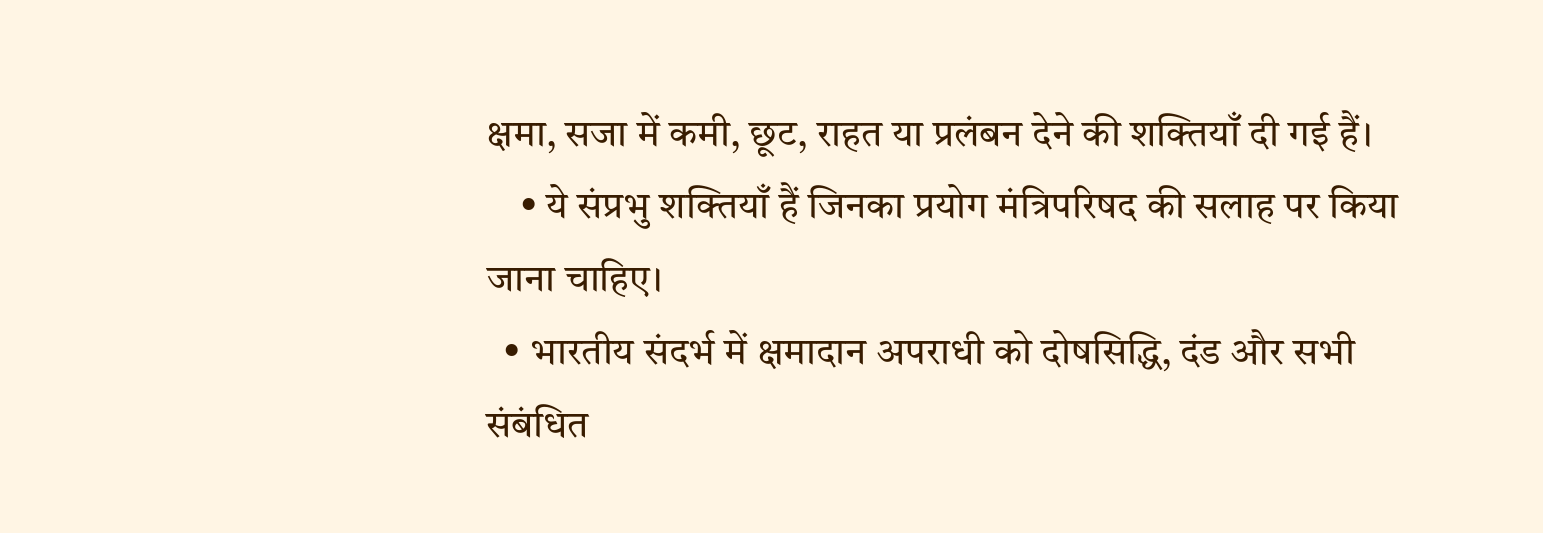क्षमा, सजा में कमी, छूट, राहत या प्रलंबन देने की शक्तियाँ दी गई हैं।
    • ये संप्रभु शक्तियाँ हैं जिनका प्रयोग मंत्रिपरिषद की सलाह पर किया जाना चाहिए।
  • भारतीय संदर्भ में क्षमादान अपराधी को दोषसिद्धि, दंड और सभी संबंधित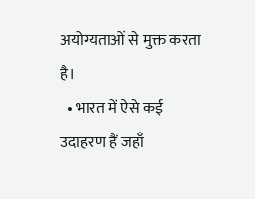अयोग्यताओं से मुक्त करता है।
  • भारत में ऐसे कई उदाहरण हैं जहाँ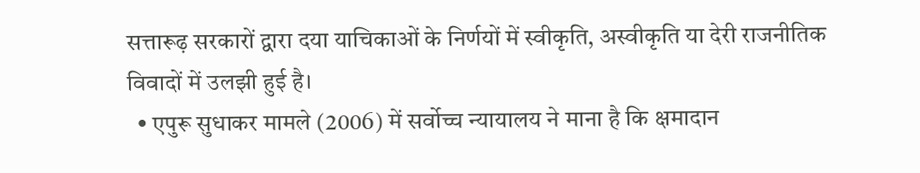सत्तारूढ़ सरकारों द्वारा दया याचिकाओं के निर्णयों में स्वीकृति, अस्वीकृति या देरी राजनीतिक विवादों में उलझी हुई है।
  • एपुरू सुधाकर मामले (2006) में सर्वोच्च न्यायालय ने माना है कि क्षमादान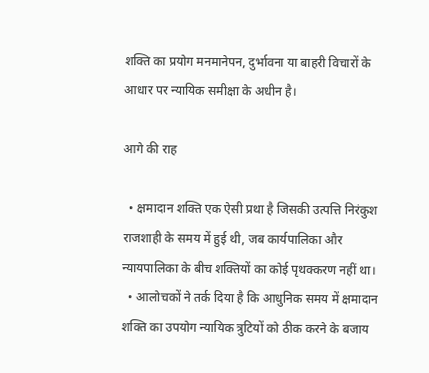शक्ति का प्रयोग मनमानेपन, दुर्भावना या बाहरी विचारों के आधार पर न्यायिक समीक्षा के अधीन है।

आगे की राह

  • क्षमादान शक्ति एक ऐसी प्रथा है जिसकी उत्पत्ति निरंकुश राजशाही के समय में हुई थी, जब कार्यपालिका और न्यायपालिका के बीच शक्तियों का कोई पृथक्करण नहीं था।
  • आलोचकों ने तर्क दिया है कि आधुनिक समय में क्षमादान शक्ति का उपयोग न्यायिक त्रुटियों को ठीक करने के बजाय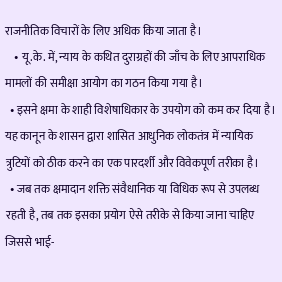राजनीतिक विचारों के लिए अधिक किया जाता है।
    • यू.के. में, न्याय के कथित दुराग्रहों की जाँच के लिए आपराधिक मामलों की समीक्षा आयोग का गठन किया गया है।
  • इसने क्षमा के शाही विशेषाधिकार के उपयोग को कम कर दिया है। यह कानून के शासन द्वारा शासित आधुनिक लोकतंत्र में न्यायिक त्रुटियों को ठीक करने का एक पारदर्शी और विवेकपूर्ण तरीका है।
  • जब तक क्षमादान शक्ति संवैधानिक या विधिक रूप से उपलब्ध रहती है, तब तक इसका प्रयोग ऐसे तरीके से किया जाना चाहिए जिससे भाई-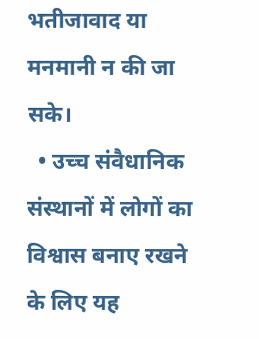भतीजावाद या मनमानी न की जा सके।
  • उच्च संवैधानिक संस्थानों में लोगों का विश्वास बनाए रखने के लिए यह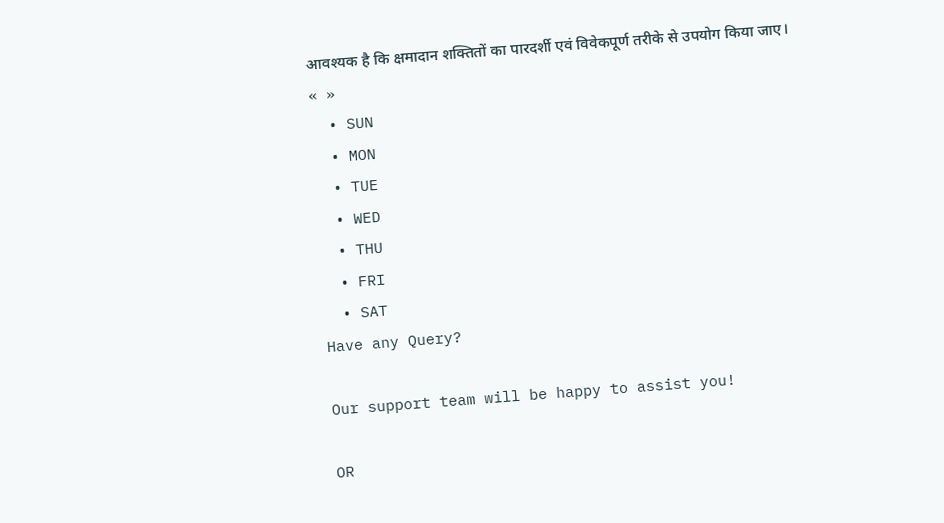आवश्यक है कि क्षमादान शक्तितों का पारदर्शी एवं विवेकपूर्ण तरीके से उपयोग किया जाए।
« »
  • SUN
  • MON
  • TUE
  • WED
  • THU
  • FRI
  • SAT
Have any Query?

Our support team will be happy to assist you!

OR